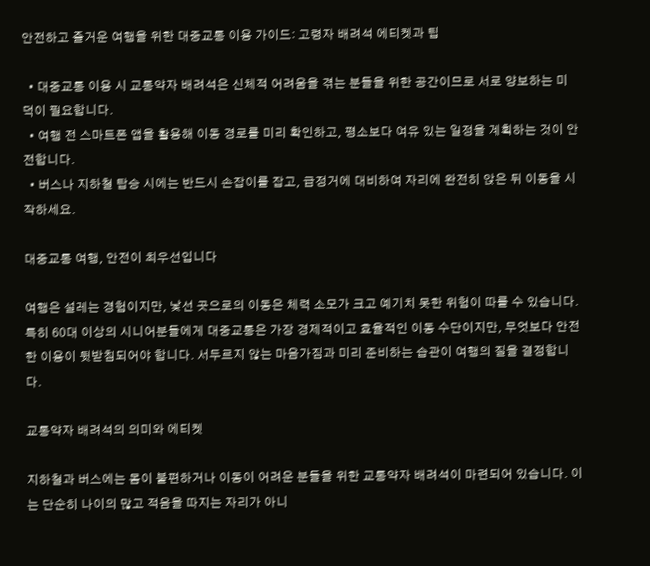안전하고 즐거운 여행을 위한 대중교통 이용 가이드: 고령자 배려석 에티켓과 팁

  • 대중교통 이용 시 교통약자 배려석은 신체적 어려움을 겪는 분들을 위한 공간이므로 서로 양보하는 미덕이 필요합니다.
  • 여행 전 스마트폰 앱을 활용해 이동 경로를 미리 확인하고, 평소보다 여유 있는 일정을 계획하는 것이 안전합니다.
  • 버스나 지하철 탑승 시에는 반드시 손잡이를 잡고, 급정거에 대비하여 자리에 완전히 앉은 뒤 이동을 시작하세요.

대중교통 여행, 안전이 최우선입니다

여행은 설레는 경험이지만, 낯선 곳으로의 이동은 체력 소모가 크고 예기치 못한 위험이 따를 수 있습니다. 특히 60대 이상의 시니어분들에게 대중교통은 가장 경제적이고 효율적인 이동 수단이지만, 무엇보다 안전한 이용이 뒷받침되어야 합니다. 서두르지 않는 마음가짐과 미리 준비하는 습관이 여행의 질을 결정합니다.

교통약자 배려석의 의미와 에티켓

지하철과 버스에는 몸이 불편하거나 이동이 어려운 분들을 위한 교통약자 배려석이 마련되어 있습니다. 이는 단순히 나이의 많고 적음을 따지는 자리가 아니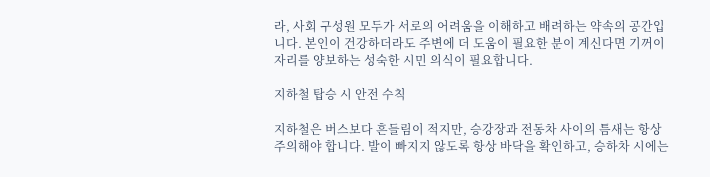라, 사회 구성원 모두가 서로의 어려움을 이해하고 배려하는 약속의 공간입니다. 본인이 건강하더라도 주변에 더 도움이 필요한 분이 계신다면 기꺼이 자리를 양보하는 성숙한 시민 의식이 필요합니다.

지하철 탑승 시 안전 수칙

지하철은 버스보다 흔들림이 적지만, 승강장과 전동차 사이의 틈새는 항상 주의해야 합니다. 발이 빠지지 않도록 항상 바닥을 확인하고, 승하차 시에는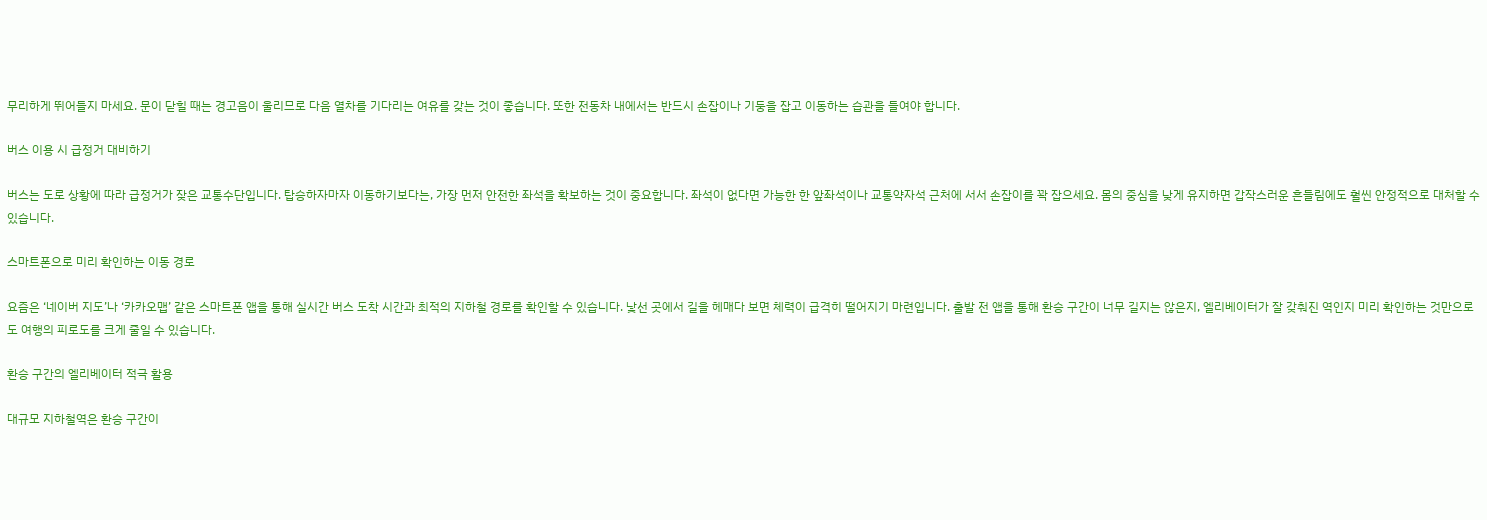무리하게 뛰어들지 마세요. 문이 닫힐 때는 경고음이 울리므로 다음 열차를 기다리는 여유를 갖는 것이 좋습니다. 또한 전동차 내에서는 반드시 손잡이나 기둥을 잡고 이동하는 습관을 들여야 합니다.

버스 이용 시 급정거 대비하기

버스는 도로 상황에 따라 급정거가 잦은 교통수단입니다. 탑승하자마자 이동하기보다는, 가장 먼저 안전한 좌석을 확보하는 것이 중요합니다. 좌석이 없다면 가능한 한 앞좌석이나 교통약자석 근처에 서서 손잡이를 꽉 잡으세요. 몸의 중심을 낮게 유지하면 갑작스러운 흔들림에도 훨씬 안정적으로 대처할 수 있습니다.

스마트폰으로 미리 확인하는 이동 경로

요즘은 ‘네이버 지도’나 ‘카카오맵’ 같은 스마트폰 앱을 통해 실시간 버스 도착 시간과 최적의 지하철 경로를 확인할 수 있습니다. 낯선 곳에서 길을 헤매다 보면 체력이 급격히 떨어지기 마련입니다. 출발 전 앱을 통해 환승 구간이 너무 길지는 않은지, 엘리베이터가 잘 갖춰진 역인지 미리 확인하는 것만으로도 여행의 피로도를 크게 줄일 수 있습니다.

환승 구간의 엘리베이터 적극 활용

대규모 지하철역은 환승 구간이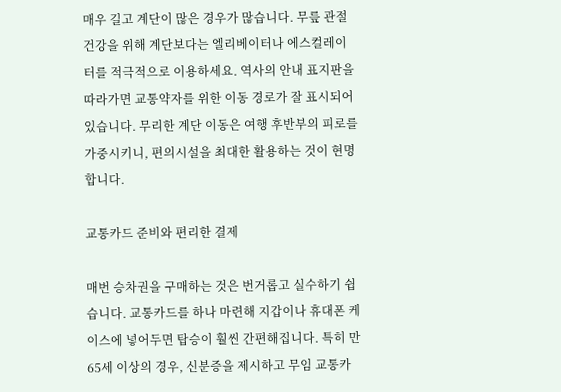매우 길고 계단이 많은 경우가 많습니다. 무릎 관절 건강을 위해 계단보다는 엘리베이터나 에스컬레이터를 적극적으로 이용하세요. 역사의 안내 표지판을 따라가면 교통약자를 위한 이동 경로가 잘 표시되어 있습니다. 무리한 계단 이동은 여행 후반부의 피로를 가중시키니, 편의시설을 최대한 활용하는 것이 현명합니다.

교통카드 준비와 편리한 결제

매번 승차권을 구매하는 것은 번거롭고 실수하기 쉽습니다. 교통카드를 하나 마련해 지갑이나 휴대폰 케이스에 넣어두면 탑승이 훨씬 간편해집니다. 특히 만 65세 이상의 경우, 신분증을 제시하고 무임 교통카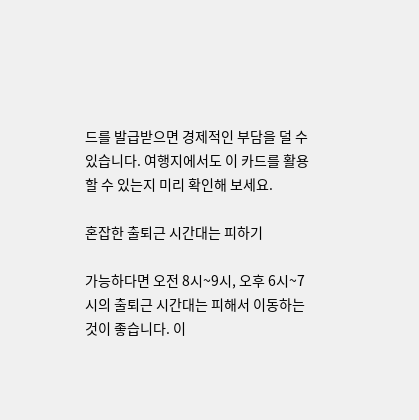드를 발급받으면 경제적인 부담을 덜 수 있습니다. 여행지에서도 이 카드를 활용할 수 있는지 미리 확인해 보세요.

혼잡한 출퇴근 시간대는 피하기

가능하다면 오전 8시~9시, 오후 6시~7시의 출퇴근 시간대는 피해서 이동하는 것이 좋습니다. 이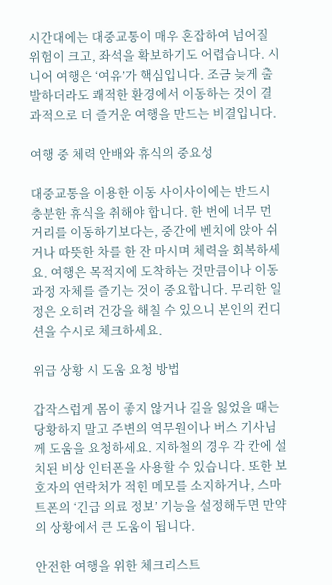시간대에는 대중교통이 매우 혼잡하여 넘어질 위험이 크고, 좌석을 확보하기도 어렵습니다. 시니어 여행은 ‘여유’가 핵심입니다. 조금 늦게 출발하더라도 쾌적한 환경에서 이동하는 것이 결과적으로 더 즐거운 여행을 만드는 비결입니다.

여행 중 체력 안배와 휴식의 중요성

대중교통을 이용한 이동 사이사이에는 반드시 충분한 휴식을 취해야 합니다. 한 번에 너무 먼 거리를 이동하기보다는, 중간에 벤치에 앉아 쉬거나 따뜻한 차를 한 잔 마시며 체력을 회복하세요. 여행은 목적지에 도착하는 것만큼이나 이동 과정 자체를 즐기는 것이 중요합니다. 무리한 일정은 오히려 건강을 해칠 수 있으니 본인의 컨디션을 수시로 체크하세요.

위급 상황 시 도움 요청 방법

갑작스럽게 몸이 좋지 않거나 길을 잃었을 때는 당황하지 말고 주변의 역무원이나 버스 기사님께 도움을 요청하세요. 지하철의 경우 각 칸에 설치된 비상 인터폰을 사용할 수 있습니다. 또한 보호자의 연락처가 적힌 메모를 소지하거나, 스마트폰의 ‘긴급 의료 정보’ 기능을 설정해두면 만약의 상황에서 큰 도움이 됩니다.

안전한 여행을 위한 체크리스트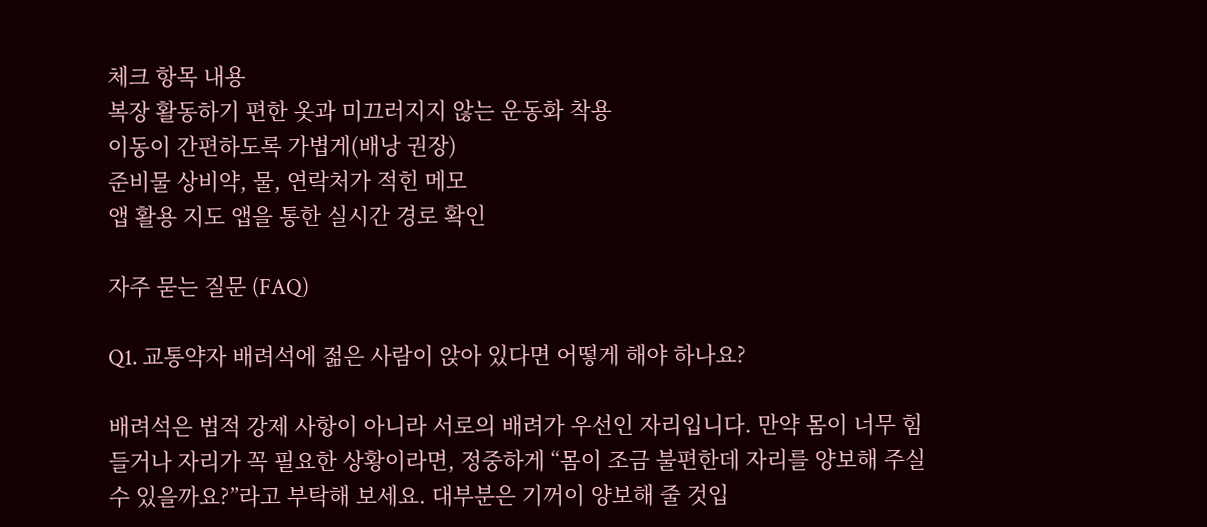체크 항목 내용
복장 활동하기 편한 옷과 미끄러지지 않는 운동화 착용
이동이 간편하도록 가볍게(배낭 권장)
준비물 상비약, 물, 연락처가 적힌 메모
앱 활용 지도 앱을 통한 실시간 경로 확인

자주 묻는 질문 (FAQ)

Q1. 교통약자 배려석에 젊은 사람이 앉아 있다면 어떻게 해야 하나요?

배려석은 법적 강제 사항이 아니라 서로의 배려가 우선인 자리입니다. 만약 몸이 너무 힘들거나 자리가 꼭 필요한 상황이라면, 정중하게 “몸이 조금 불편한데 자리를 양보해 주실 수 있을까요?”라고 부탁해 보세요. 대부분은 기꺼이 양보해 줄 것입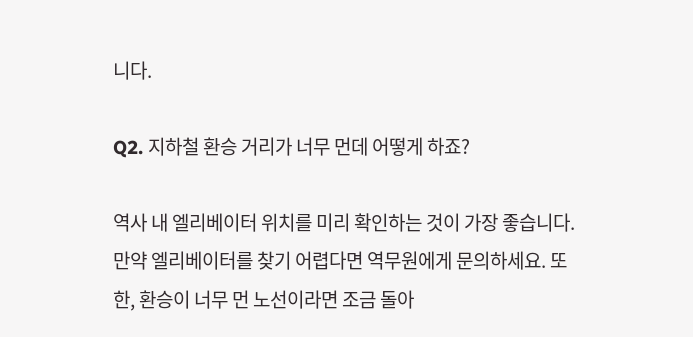니다.

Q2. 지하철 환승 거리가 너무 먼데 어떻게 하죠?

역사 내 엘리베이터 위치를 미리 확인하는 것이 가장 좋습니다. 만약 엘리베이터를 찾기 어렵다면 역무원에게 문의하세요. 또한, 환승이 너무 먼 노선이라면 조금 돌아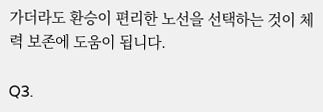가더라도 환승이 편리한 노선을 선택하는 것이 체력 보존에 도움이 됩니다.

Q3.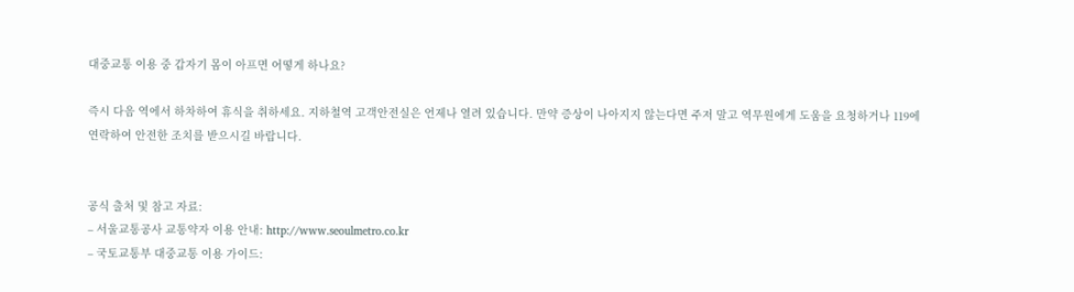대중교통 이용 중 갑자기 몸이 아프면 어떻게 하나요?

즉시 다음 역에서 하차하여 휴식을 취하세요. 지하철역 고객안전실은 언제나 열려 있습니다. 만약 증상이 나아지지 않는다면 주저 말고 역무원에게 도움을 요청하거나 119에 연락하여 안전한 조치를 받으시길 바랍니다.


공식 출처 및 참고 자료:
– 서울교통공사 교통약자 이용 안내: http://www.seoulmetro.co.kr
– 국토교통부 대중교통 이용 가이드: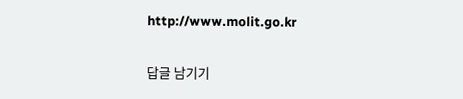http://www.molit.go.kr

답글 남기기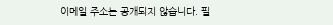이메일 주소는 공개되지 않습니다. 필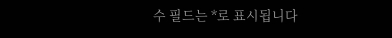수 필드는 *로 표시됩니다